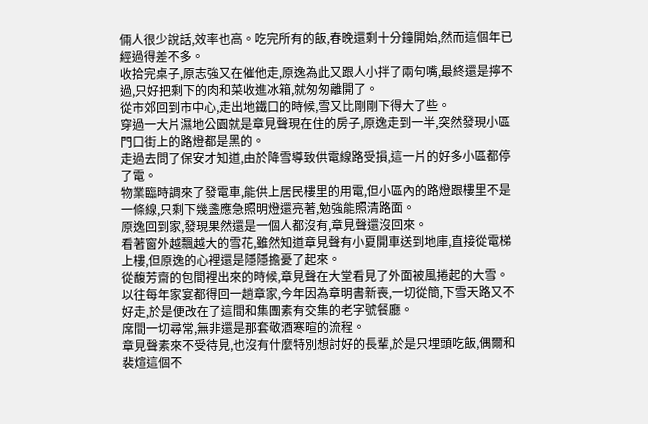倆人很少說話,效率也高。吃完所有的飯,春晚還剩十分鐘開始,然而這個年已經過得差不多。
收拾完桌子,原志強又在催他走,原逸為此又跟人小拌了兩句嘴,最終還是擰不過,只好把剩下的肉和菜收進冰箱,就匆匆離開了。
從市郊回到市中心,走出地鐵口的時候,雪又比剛剛下得大了些。
穿過一大片濕地公園就是章見聲現在住的房子,原逸走到一半,突然發現小區門口街上的路燈都是黑的。
走過去問了保安才知道,由於降雪導致供電線路受損,這一片的好多小區都停了電。
物業臨時調來了發電車,能供上居民樓里的用電,但小區內的路燈跟樓里不是一條線,只剩下幾盞應急照明燈還亮著,勉強能照清路面。
原逸回到家,發現果然還是一個人都沒有,章見聲還沒回來。
看著窗外越飄越大的雪花,雖然知道章見聲有小夏開車送到地庫,直接從電梯上樓,但原逸的心裡還是隱隱擔憂了起來。
從馥芳齋的包間裡出來的時候,章見聲在大堂看見了外面被風捲起的大雪。
以往每年家宴都得回一趟章家,今年因為章明書新喪,一切從簡,下雪天路又不好走,於是便改在了這間和集團素有交集的老字號餐廳。
席間一切尋常,無非還是那套敬酒寒暄的流程。
章見聲素來不受待見,也沒有什麼特別想討好的長輩,於是只埋頭吃飯,偶爾和裴煊這個不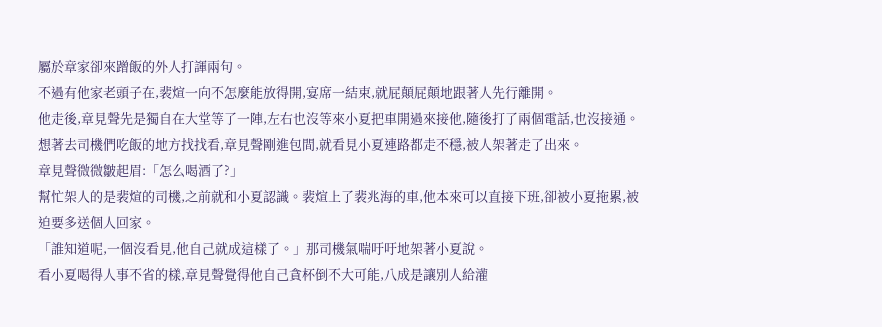屬於章家卻來蹭飯的外人打諢兩句。
不過有他家老頭子在,裴煊一向不怎麼能放得開,宴席一結束,就屁顛屁顛地跟著人先行離開。
他走後,章見聲先是獨自在大堂等了一陣,左右也沒等來小夏把車開過來接他,隨後打了兩個電話,也沒接通。
想著去司機們吃飯的地方找找看,章見聲剛進包間,就看見小夏連路都走不穩,被人架著走了出來。
章見聲微微皺起眉:「怎么喝酒了?」
幫忙架人的是裴煊的司機,之前就和小夏認識。裴煊上了裴兆海的車,他本來可以直接下班,卻被小夏拖累,被迫要多送個人回家。
「誰知道呢,一個沒看見,他自己就成這樣了。」那司機氣喘吁吁地架著小夏說。
看小夏喝得人事不省的樣,章見聲覺得他自己貪杯倒不大可能,八成是讓別人給灌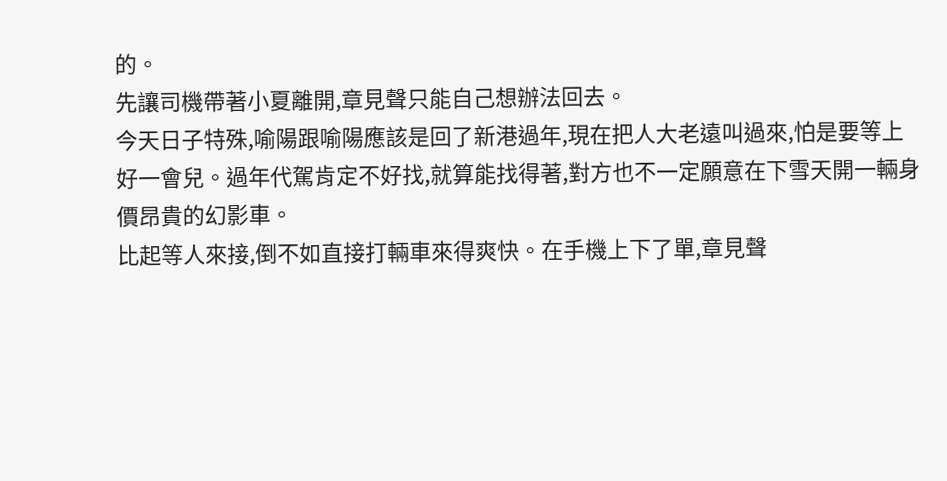的。
先讓司機帶著小夏離開,章見聲只能自己想辦法回去。
今天日子特殊,喻陽跟喻陽應該是回了新港過年,現在把人大老遠叫過來,怕是要等上好一會兒。過年代駕肯定不好找,就算能找得著,對方也不一定願意在下雪天開一輛身價昂貴的幻影車。
比起等人來接,倒不如直接打輛車來得爽快。在手機上下了單,章見聲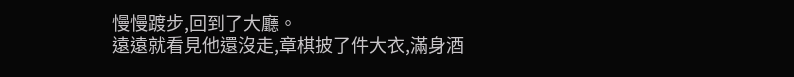慢慢踱步,回到了大廳。
遠遠就看見他還沒走,章棋披了件大衣,滿身酒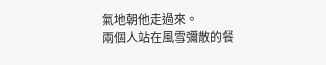氣地朝他走過來。
兩個人站在風雪彌散的餐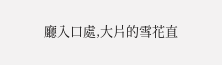廳入口處,大片的雪花直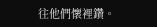往他們懷裡鑽。